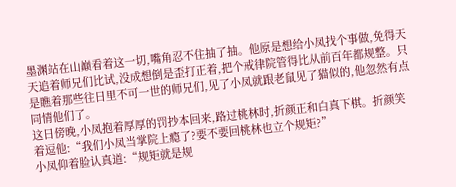墨渊站在山巅看着这一切,嘴角忍不住抽了抽。他原是想给小凤找个事做,免得天天追着师兄们比试,没成想倒是歪打正着,把个戒律院管得比从前百年都规整。只是瞧着那些往日里不可一世的师兄们,见了小凤就跟老鼠见了猫似的,他忽然有点同情他们了。
这日傍晚,小凤抱着厚厚的罚抄本回来,路过桃林时,折颜正和白真下棋。折颜笑着逗他:“我们小凤当掌院上瘾了?要不要回桃林也立个规矩?”
小凤仰着脸认真道:“规矩就是规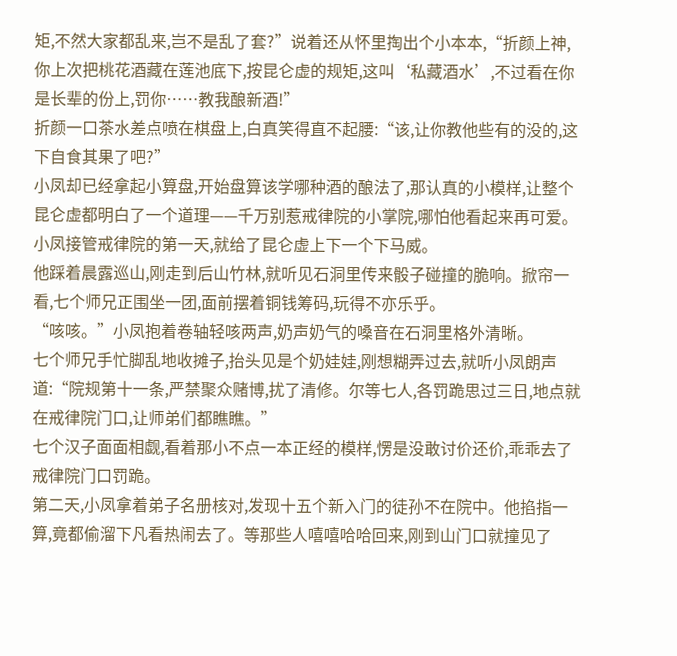矩,不然大家都乱来,岂不是乱了套?”说着还从怀里掏出个小本本,“折颜上神,你上次把桃花酒藏在莲池底下,按昆仑虚的规矩,这叫‘私藏酒水’,不过看在你是长辈的份上,罚你……教我酿新酒!”
折颜一口茶水差点喷在棋盘上,白真笑得直不起腰:“该,让你教他些有的没的,这下自食其果了吧?”
小凤却已经拿起小算盘,开始盘算该学哪种酒的酿法了,那认真的小模样,让整个昆仑虚都明白了一个道理——千万别惹戒律院的小掌院,哪怕他看起来再可爱。
小凤接管戒律院的第一天,就给了昆仑虚上下一个下马威。
他踩着晨露巡山,刚走到后山竹林,就听见石洞里传来骰子碰撞的脆响。掀帘一看,七个师兄正围坐一团,面前摆着铜钱筹码,玩得不亦乐乎。
“咳咳。”小凤抱着卷轴轻咳两声,奶声奶气的嗓音在石洞里格外清晰。
七个师兄手忙脚乱地收摊子,抬头见是个奶娃娃,刚想糊弄过去,就听小凤朗声道:“院规第十一条,严禁聚众赌博,扰了清修。尔等七人,各罚跪思过三日,地点就在戒律院门口,让师弟们都瞧瞧。”
七个汉子面面相觑,看着那小不点一本正经的模样,愣是没敢讨价还价,乖乖去了戒律院门口罚跪。
第二天,小凤拿着弟子名册核对,发现十五个新入门的徒孙不在院中。他掐指一算,竟都偷溜下凡看热闹去了。等那些人嘻嘻哈哈回来,刚到山门口就撞见了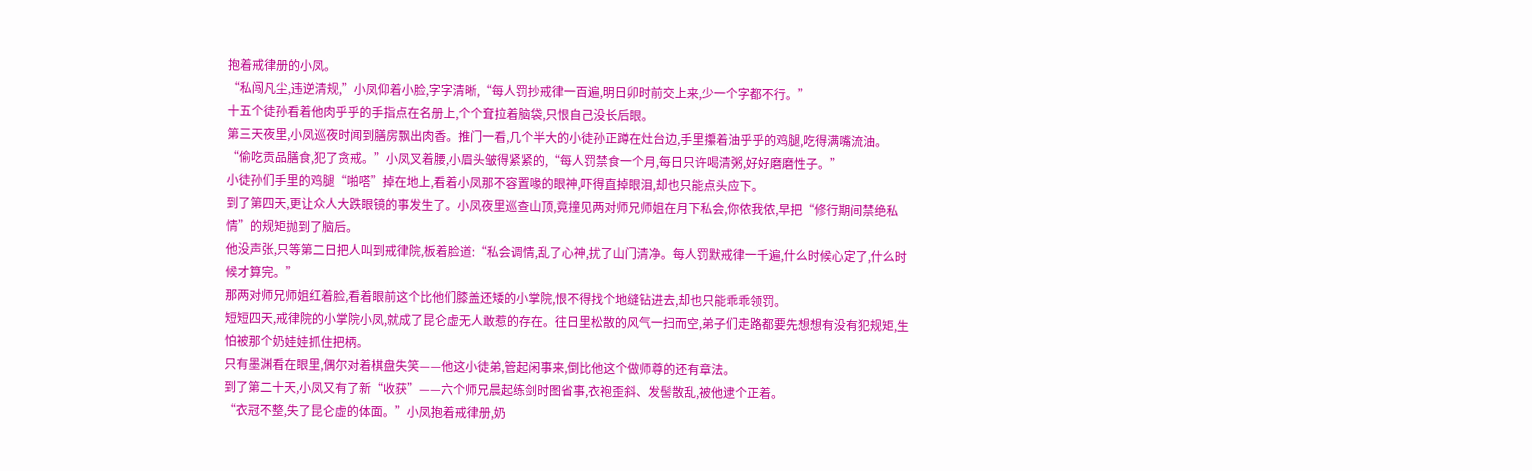抱着戒律册的小凤。
“私闯凡尘,违逆清规,”小凤仰着小脸,字字清晰,“每人罚抄戒律一百遍,明日卯时前交上来,少一个字都不行。”
十五个徒孙看着他肉乎乎的手指点在名册上,个个耷拉着脑袋,只恨自己没长后眼。
第三天夜里,小凤巡夜时闻到膳房飘出肉香。推门一看,几个半大的小徒孙正蹲在灶台边,手里攥着油乎乎的鸡腿,吃得满嘴流油。
“偷吃贡品膳食,犯了贪戒。”小凤叉着腰,小眉头皱得紧紧的,“每人罚禁食一个月,每日只许喝清粥,好好磨磨性子。”
小徒孙们手里的鸡腿“啪嗒”掉在地上,看着小凤那不容置喙的眼神,吓得直掉眼泪,却也只能点头应下。
到了第四天,更让众人大跌眼镜的事发生了。小凤夜里巡查山顶,竟撞见两对师兄师姐在月下私会,你侬我侬,早把“修行期间禁绝私情”的规矩抛到了脑后。
他没声张,只等第二日把人叫到戒律院,板着脸道:“私会调情,乱了心神,扰了山门清净。每人罚默戒律一千遍,什么时候心定了,什么时候才算完。”
那两对师兄师姐红着脸,看着眼前这个比他们膝盖还矮的小掌院,恨不得找个地缝钻进去,却也只能乖乖领罚。
短短四天,戒律院的小掌院小凤,就成了昆仑虚无人敢惹的存在。往日里松散的风气一扫而空,弟子们走路都要先想想有没有犯规矩,生怕被那个奶娃娃抓住把柄。
只有墨渊看在眼里,偶尔对着棋盘失笑——他这小徒弟,管起闲事来,倒比他这个做师尊的还有章法。
到了第二十天,小凤又有了新“收获”——六个师兄晨起练剑时图省事,衣袍歪斜、发髻散乱,被他逮个正着。
“衣冠不整,失了昆仑虚的体面。”小凤抱着戒律册,奶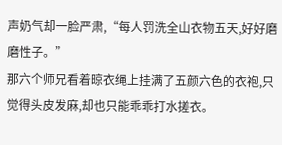声奶气却一脸严肃,“每人罚洗全山衣物五天,好好磨磨性子。”
那六个师兄看着晾衣绳上挂满了五颜六色的衣袍,只觉得头皮发麻,却也只能乖乖打水搓衣。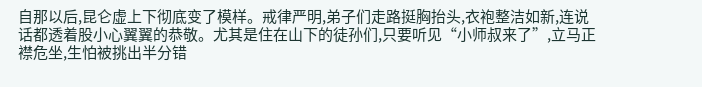自那以后,昆仑虚上下彻底变了模样。戒律严明,弟子们走路挺胸抬头,衣袍整洁如新,连说话都透着股小心翼翼的恭敬。尤其是住在山下的徒孙们,只要听见“小师叔来了”,立马正襟危坐,生怕被挑出半分错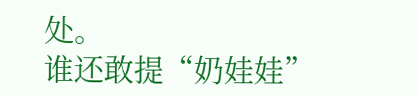处。
谁还敢提“奶娃娃”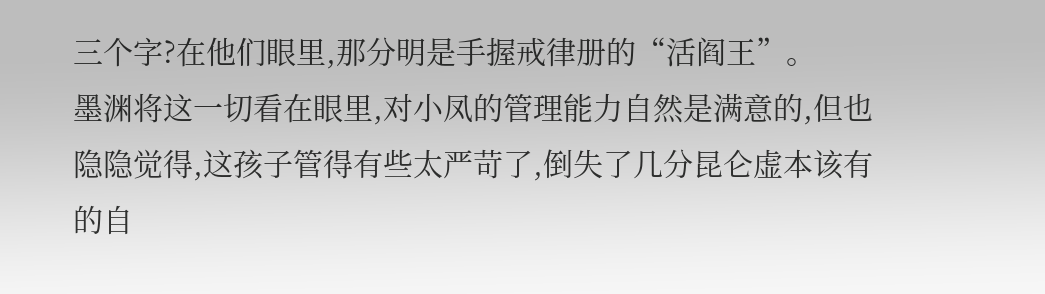三个字?在他们眼里,那分明是手握戒律册的“活阎王”。
墨渊将这一切看在眼里,对小凤的管理能力自然是满意的,但也隐隐觉得,这孩子管得有些太严苛了,倒失了几分昆仑虚本该有的自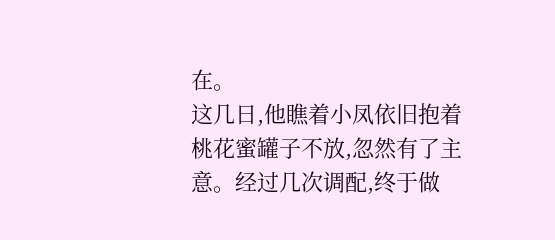在。
这几日,他瞧着小凤依旧抱着桃花蜜罐子不放,忽然有了主意。经过几次调配,终于做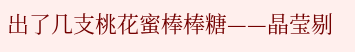出了几支桃花蜜棒棒糖——晶莹剔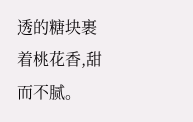透的糖块裹着桃花香,甜而不腻。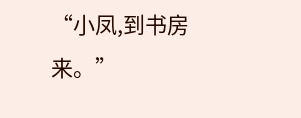“小凤,到书房来。”